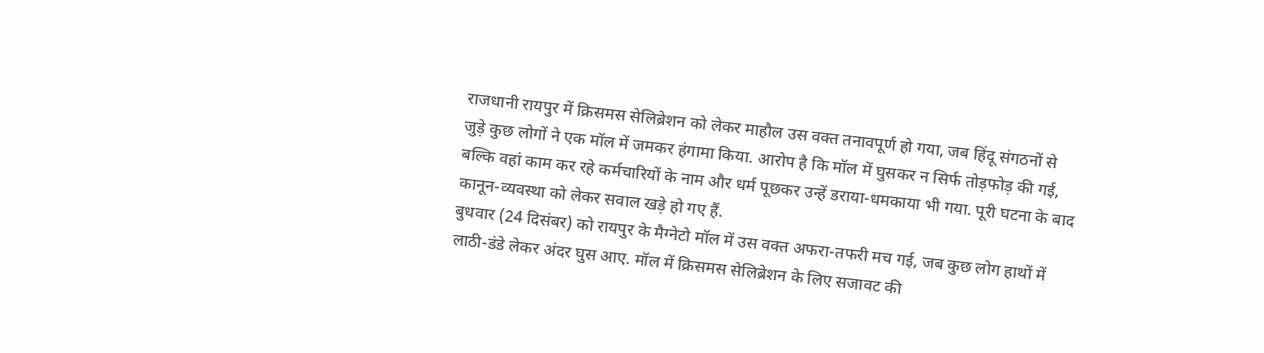राजधानी रायपुर में क्रिसमस सेलिब्रेशन को लेकर माहौल उस वक्त तनावपूर्ण हो गया, जब हिंदू संगठनों से जुड़े कुछ लोगों ने एक मॉल में जमकर हंगामा किया. आरोप है कि मॉल में घुसकर न सिर्फ तोड़फोड़ की गई, बल्कि वहां काम कर रहे कर्मचारियों के नाम और धर्म पूछकर उन्हें डराया-धमकाया भी गया. पूरी घटना के बाद कानून-व्यवस्था को लेकर सवाल खड़े हो गए हैं.
बुधवार (24 दिसंबर) को रायपुर के मैग्नेटो मॉल में उस वक्त अफरा-तफरी मच गई, जब कुछ लोग हाथों में लाठी-डंडे लेकर अंदर घुस आए. मॉल में क्रिसमस सेलिब्रेशन के लिए सजावट की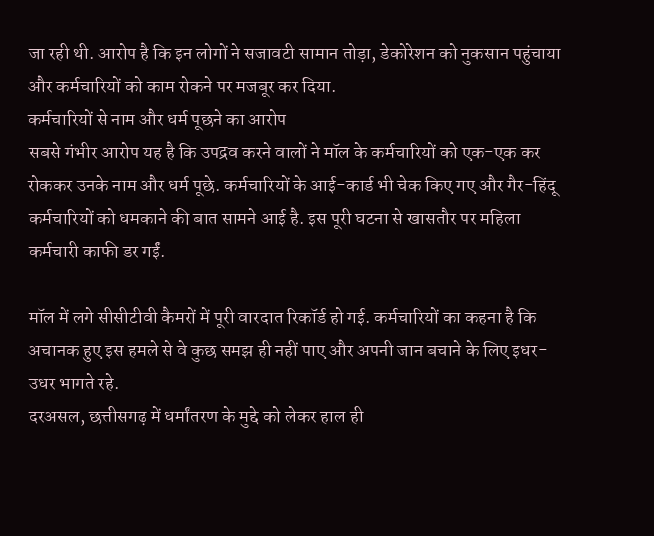जा रही थी. आरोप है कि इन लोगों ने सजावटी सामान तोड़ा, डेकोरेशन को नुकसान पहुंचाया और कर्मचारियों को काम रोकने पर मजबूर कर दिया.
कर्मचारियों से नाम और धर्म पूछने का आरोप
सबसे गंभीर आरोप यह है कि उपद्रव करने वालों ने मॉल के कर्मचारियों को एक-एक कर रोककर उनके नाम और धर्म पूछे. कर्मचारियों के आई-कार्ड भी चेक किए गए और गैर-हिंदू कर्मचारियों को धमकाने की बात सामने आई है. इस पूरी घटना से खासतौर पर महिला कर्मचारी काफी डर गईं.

मॉल में लगे सीसीटीवी कैमरों में पूरी वारदात रिकॉर्ड हो गई. कर्मचारियों का कहना है कि अचानक हुए इस हमले से वे कुछ समझ ही नहीं पाए और अपनी जान बचाने के लिए इधर-उधर भागते रहे.
दरअसल, छत्तीसगढ़ में धर्मांतरण के मुद्दे को लेकर हाल ही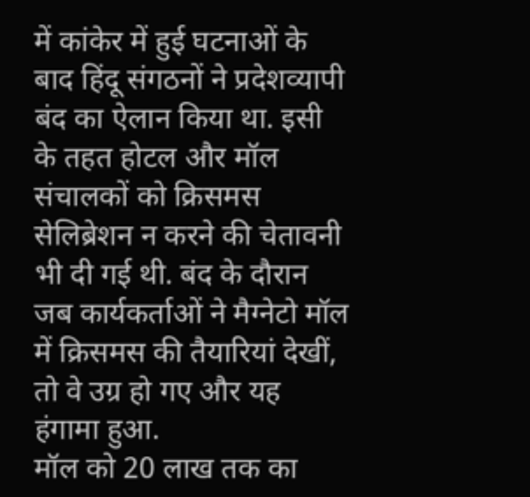में कांकेर में हुई घटनाओं के बाद हिंदू संगठनों ने प्रदेशव्यापी बंद का ऐलान किया था. इसी के तहत होटल और मॉल संचालकों को क्रिसमस सेलिब्रेशन न करने की चेतावनी भी दी गई थी. बंद के दौरान जब कार्यकर्ताओं ने मैग्नेटो मॉल में क्रिसमस की तैयारियां देखीं, तो वे उग्र हो गए और यह हंगामा हुआ.
मॉल को 20 लाख तक का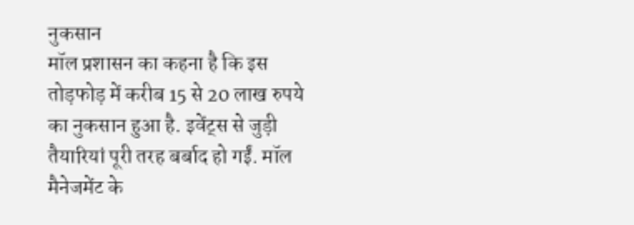नुकसान
मॉल प्रशासन का कहना है कि इस तोड़फोड़ में करीब 15 से 20 लाख रुपये का नुकसान हुआ है. इवेंट्स से जुड़ी तैयारियां पूरी तरह बर्बाद हो गईं. मॉल मैनेजमेंट के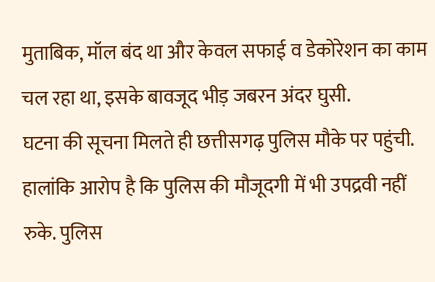मुताबिक, मॉल बंद था और केवल सफाई व डेकोरेशन का काम चल रहा था, इसके बावजूद भीड़ जबरन अंदर घुसी.
घटना की सूचना मिलते ही छत्तीसगढ़ पुलिस मौके पर पहुंची. हालांकि आरोप है कि पुलिस की मौजूदगी में भी उपद्रवी नहीं रुके. पुलिस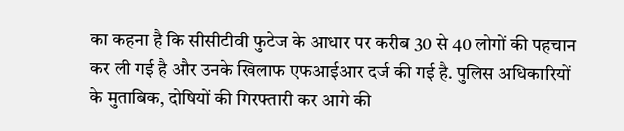का कहना है कि सीसीटीवी फुटेज के आधार पर करीब 30 से 40 लोगों की पहचान कर ली गई है और उनके खिलाफ एफआईआर दर्ज की गई है. पुलिस अधिकारियों के मुताबिक, दोषियों की गिरफ्तारी कर आगे की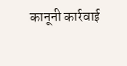कानूनी कार्रवाई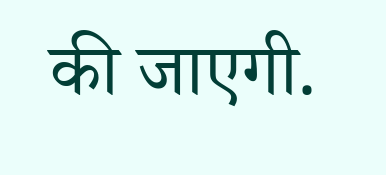की जाएगी.